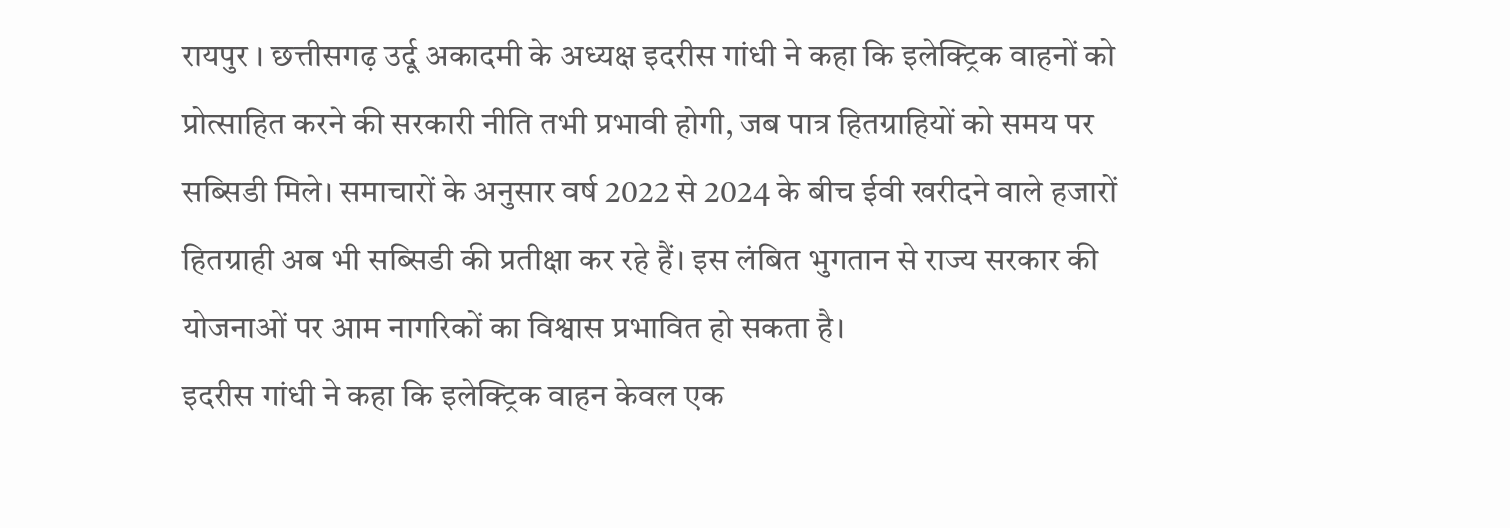रायपुर । छत्तीसगढ़ उर्दू अकादमी के अध्यक्ष इदरीस गांधी ने कहा कि इलेक्ट्रिक वाहनों को प्रोत्साहित करने की सरकारी नीति तभी प्रभावी होगी, जब पात्र हितग्राहियों को समय पर सब्सिडी मिले। समाचारों के अनुसार वर्ष 2022 से 2024 के बीच ईवी खरीदने वाले हजारों हितग्राही अब भी सब्सिडी की प्रतीक्षा कर रहे हैं। इस लंबित भुगतान से राज्य सरकार की योजनाओं पर आम नागरिकों का विश्वास प्रभावित हो सकता है।
इदरीस गांधी ने कहा कि इलेक्ट्रिक वाहन केवल एक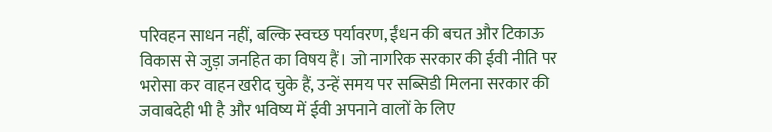परिवहन साधन नहीं, बल्कि स्वच्छ पर्यावरण, ईंधन की बचत और टिकाऊ विकास से जुड़ा जनहित का विषय हैं। जो नागरिक सरकार की ईवी नीति पर भरोसा कर वाहन खरीद चुके हैं, उन्हें समय पर सब्सिडी मिलना सरकार की जवाबदेही भी है और भविष्य में ईवी अपनाने वालों के लिए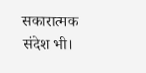सकारात्मक संदेश भी।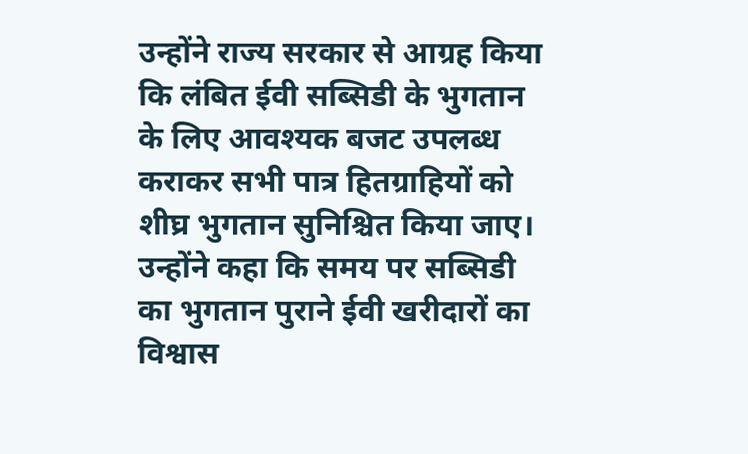उन्होंने राज्य सरकार से आग्रह किया कि लंबित ईवी सब्सिडी के भुगतान के लिए आवश्यक बजट उपलब्ध कराकर सभी पात्र हितग्राहियों को शीघ्र भुगतान सुनिश्चित किया जाए। उन्होंने कहा कि समय पर सब्सिडी का भुगतान पुराने ईवी खरीदारों का विश्वास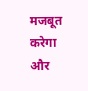मजबूत करेगा और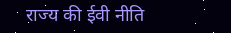राज्य की ईवी नीति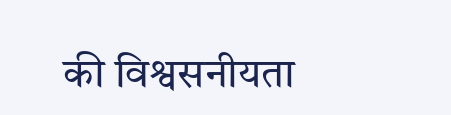की विश्वसनीयता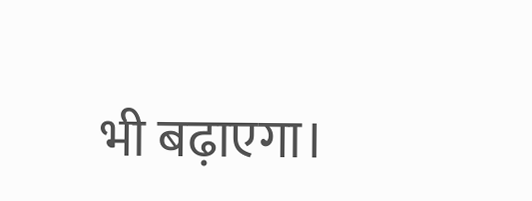भी बढ़ाएगा।